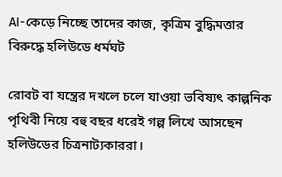AI-কেড়ে নিচ্ছে তাদের কাজ, কৃত্রিম বুদ্ধিমত্তার বিরুদ্ধে হলিউডে ধর্মঘট

রোবট বা যন্ত্রের দখলে চলে যাওয়া ভবিষ্যৎ কাল্পনিক পৃথিবী নিয়ে বহু বছর ধরেই গল্প লিখে আসছেন হলিউডের চিত্রনাট্যকাররা।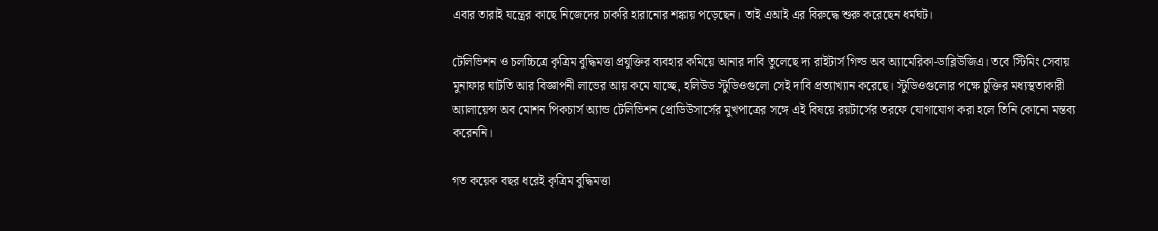এবার তারাই যন্ত্রের কাছে নিজেদের চাকরি হারানোর শঙ্কায় পড়েছেন। তাই এআই এর বিরুদ্ধে শুরু করেছেন ধর্মঘট।

টেলিভিশন ও চলচ্চিত্রে কৃত্রিম বুদ্ধিমত্তা প্রযুক্তির ব্যবহার কমিয়ে আনার দাবি তুলেছে দ্য রাইটার্স গিল্ড অব অ্যামেরিকা-ডাব্লিউজিএ। তবে স্টিমিং সেবায় মুনাফার ঘাটতি আর বিজ্ঞাপনী লাভের আয় কমে যাচ্ছে, হলিউড স্টুডিওগুলো সেই দাবি প্রত্যাখ্যান করেছে। স্টুডিওগুলোর পক্ষে চুক্তির মধ্যস্থতাকারী অ্যালায়েন্স অব মোশন পিকচার্স অ্যান্ড টেলিভিশন প্রোডিউসার্সের মুখপাত্রের সঙ্গে এই বিষয়ে রয়টার্সের তরফে যোগাযোগ করা হলে তিনি কোনো মন্তব্য করেননি।

গত কয়েক বছর ধরেই কৃত্রিম বুদ্ধিমত্তা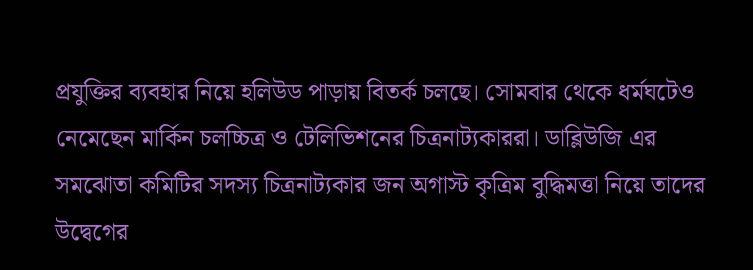প্রযুক্তির ব্যবহার নিয়ে হলিউড পাড়ায় বিতর্ক চলছে। সোমবার থেকে ধর্মঘটেও নেমেছেন মার্কিন চলচ্চিত্র ও টেলিভিশনের চিত্রনাট্যকাররা। ডাব্লিউজি এর সমঝোতা কমিটির সদস্য চিত্রনাট্যকার জন অগাস্ট কৃত্রিম বুদ্ধিমত্তা নিয়ে তাদের উদ্বেগের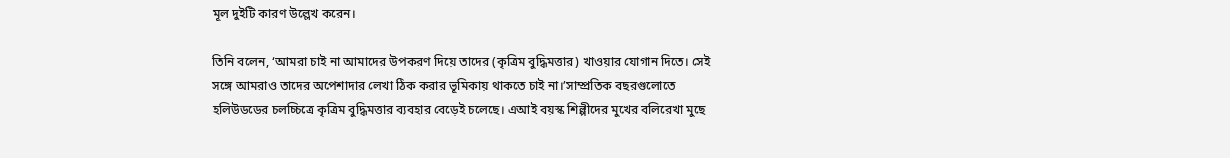মূল দুইটি কারণ উল্লেখ করেন।

তিনি বলেন, ‘আমরা চাই না আমাদের উপকরণ দিয়ে তাদের (কৃত্রিম বুদ্ধিমত্তার) খাওয়ার যোগান দিতে। সেই সঙ্গে আমরাও তাদের অপেশাদার লেখা ঠিক করার ভূমিকায় থাকতে চাই না।’সাম্প্রতিক বছরগুলোতে হলিউডডের চলচ্চিত্রে কৃত্রিম বুদ্ধিমত্তার ব্যবহার বেড়েই চলেছে। এআই বয়স্ক শিল্পীদের মুখের বলিরেখা মুছে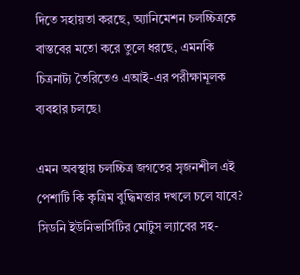দিতে সহায়তা করছে, অ্যানিমেশন চলচ্চিত্রকে বাস্তবের মতো করে তুলে ধরছে, এমনকি চিত্রনাট্য তৈরিতেও এআই-এর পরীক্ষামূলক ব্যবহার চলছে৷

এমন অবস্থায় চলচ্চিত্র জগতের সৃজনশীল এই পেশাটি কি কৃত্রিম বুদ্ধিমত্তার দখলে চলে যাবে? সিডনি ইউনিভার্সিটির মোটুস ল্যাবের সহ-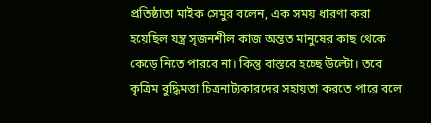প্রতিষ্ঠাতা মাইক সেমুর বলেন, এক সময় ধারণা করা হয়েছিল যন্ত্র সৃজনশীল কাজ অন্তত মানুষের কাছ থেকে কেড়ে নিতে পারবে না। কিন্তু বাস্তবে হচ্ছে উল্টো। তবে কৃত্রিম বুদ্ধিমত্তা চিত্রনাট্যকারদের সহায়তা করতে পারে বলে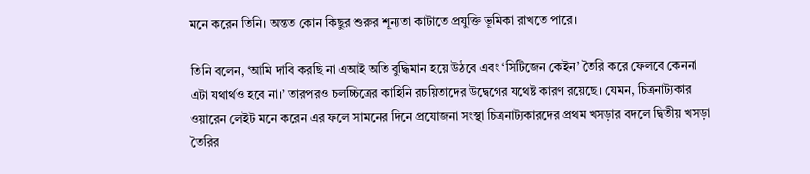মনে করেন তিনি। অন্তত কোন কিছুর শুরুর শূন্যতা কাটাতে প্রযুক্তি ভূমিকা রাখতে পারে।

তিনি বলেন, ‘আমি দাবি করছি না এআই অতি বুদ্ধিমান হয়ে উঠবে এবং ‘সিটিজেন কেইন’ তৈরি করে ফেলবে কেননা এটা যথার্থও হবে না।’ তারপরও চলচ্চিত্রের কাহিনি রচয়িতাদের উদ্বেগের যথেষ্ট কারণ রয়েছে। যেমন, চিত্রনাট্যকার ওয়ারেন লেইট মনে করেন এর ফলে সামনের দিনে প্রযোজনা সংস্থা চিত্রনাট্যকারদের প্রথম খসড়ার বদলে দ্বিতীয় খসড়া তৈরির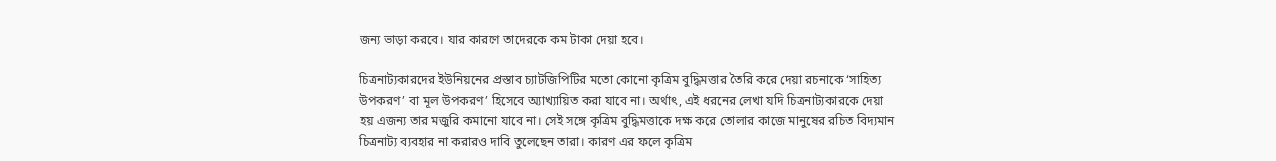জন্য ভাড়া করবে। যার কারণে তাদেরকে কম টাকা দেয়া হবে।

চিত্রনাট্যকারদের ইউনিয়নের প্রস্তাব চ্যাটজিপিটির মতো কোনো কৃত্রিম বুদ্ধিমত্তার তৈরি করে দেয়া রচনাকে ‘সাহিত্য উপকরণ’ বা মূল উপকরণ’ হিসেবে অ্যাখ্যায়িত করা যাবে না। অর্থাৎ, এই ধরনের লেখা যদি চিত্রনাট্যকারকে দেয়া হয় এজন্য তার মজুরি কমানো যাবে না। সেই সঙ্গে কৃত্রিম বুদ্ধিমত্তাকে দক্ষ করে তোলার কাজে মানুষের রচিত বিদ্যমান চিত্রনাট্য ব্যবহার না করারও দাবি তুলেছেন তারা। কারণ এর ফলে কৃত্রিম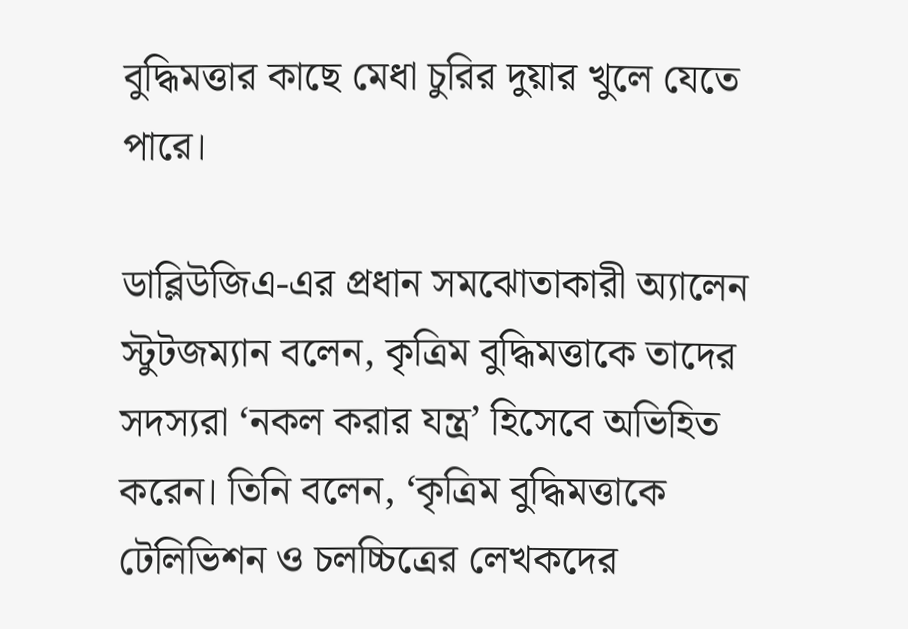বুদ্ধিমত্তার কাছে মেধা চুরির দুয়ার খুলে যেতে পারে।

ডাব্লিউজিএ-এর প্রধান সমঝোতাকারী অ্যালেন স্টুটজম্যান বলেন, কৃত্রিম বুদ্ধিমত্তাকে তাদের সদস্যরা ‘নকল করার যন্ত্র’ হিসেবে অভিহিত করেন। তিনি বলেন, ‘কৃত্রিম বুদ্ধিমত্তাকে টেলিভিশন ও চলচ্চিত্রের লেখকদের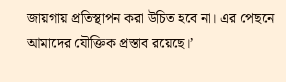জায়গায় প্রতিস্থাপন করা উচিত হবে না। এর পেছনে আমাদের যৌক্তিক প্রস্তাব রয়েছে।’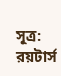সূত্র: রয়টার্স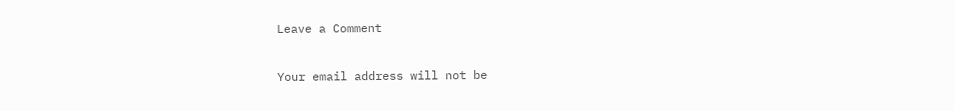Leave a Comment

Your email address will not be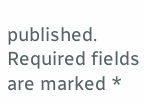published. Required fields are marked *